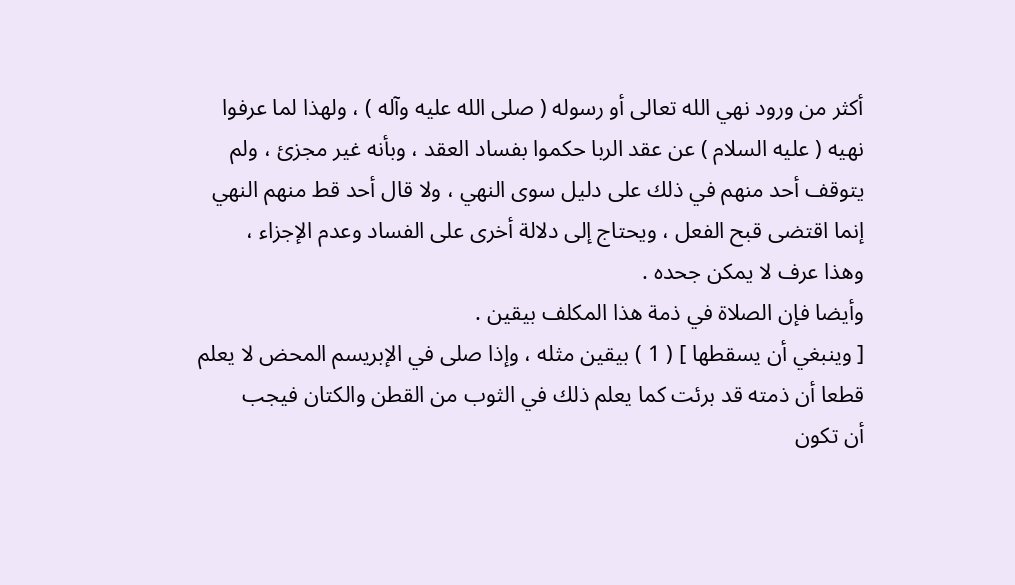أكثر من ورود نهي الله تعالى أو رسوله ( صلى الله عليه وآله ) ، ولهذا لما عرفوا
نهيه ( عليه السلام ) عن عقد الربا حكموا بفساد العقد ، وبأنه غير مجزئ ، ولم
يتوقف أحد منهم في ذلك على دليل سوى النهي ، ولا قال أحد قط منهم النهي
إنما اقتضى قبح الفعل ، ويحتاج إلى دلالة أخرى على الفساد وعدم الإجزاء ،
وهذا عرف لا يمكن جحده .
وأيضا فإن الصلاة في ذمة هذا المكلف بيقين .
[ وينبغي أن يسقطها ] ( 1 ) بيقين مثله ، وإذا صلى في الإبريسم المحض لا يعلم
قطعا أن ذمته قد برئت كما يعلم ذلك في الثوب من القطن والكتان فيجب
أن تكون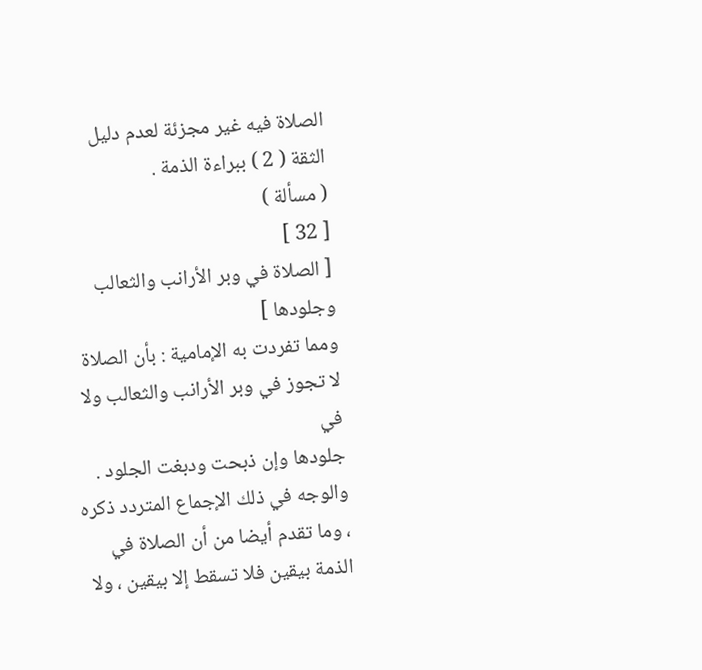الصلاة فيه غير مجزئة لعدم دليل الثقة ( 2 ) ببراءة الذمة .
( مسألة )
[ 32 ]
[ الصلاة في وبر الأرانب والثعالب وجلودها ]
ومما تفردت به الإمامية : بأن الصلاة لا تجوز في وبر الأرانب والثعالب ولا في
جلودها وإن ذبحت ودبغت الجلود .
والوجه في ذلك الإجماع المتردد ذكره ، وما تقدم أيضا من أن الصلاة في
الذمة بيقين فلا تسقط إلا بيقين ، ولا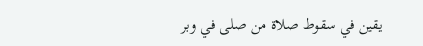يقين في سقوط صلاة من صلى في وبر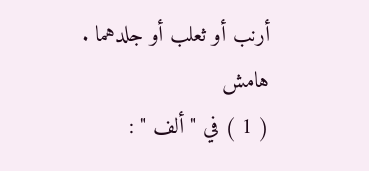أرنب أو ثعلب أو جلدهما .
هامش
( 1 ) في " ألف " :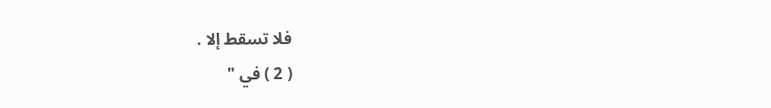فلا تسقط إلا .
( 2 ) في "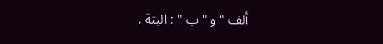ألف " و " ب " : البتة .